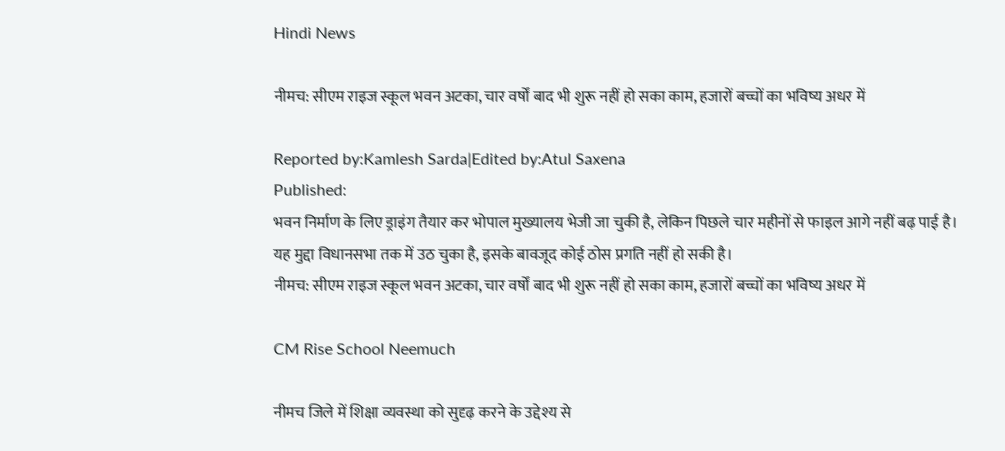Hindi News

नीमच: सीएम राइज स्कूल भवन अटका, चार वर्षों बाद भी शुरू नहीं हो सका काम, हजारों बच्चों का भविष्य अधर में

Reported by:Kamlesh Sarda|Edited by:Atul Saxena
Published:
भवन निर्माण के लिए ड्राइंग तैयार कर भोपाल मुख्यालय भेजी जा चुकी है, लेकिन पिछले चार महीनों से फाइल आगे नहीं बढ़ पाई है। यह मुद्दा विधानसभा तक में उठ चुका है, इसके बावजूद कोई ठोस प्रगति नहीं हो सकी है।
नीमच: सीएम राइज स्कूल भवन अटका, चार वर्षों बाद भी शुरू नहीं हो सका काम, हजारों बच्चों का भविष्य अधर में

CM Rise School Neemuch

नीमच जिले में शिक्षा व्यवस्था को सुदृढ़ करने के उद्देश्य से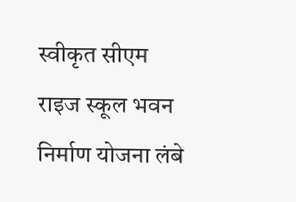स्वीकृत सीएम राइज स्कूल भवन निर्माण योजना लंबे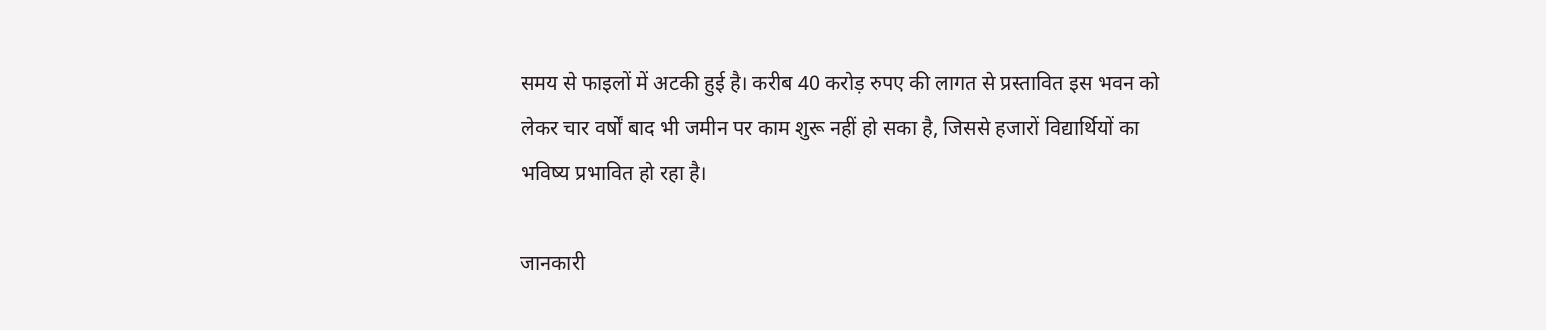समय से फाइलों में अटकी हुई है। करीब 40 करोड़ रुपए की लागत से प्रस्तावित इस भवन को लेकर चार वर्षों बाद भी जमीन पर काम शुरू नहीं हो सका है, जिससे हजारों विद्यार्थियों का भविष्य प्रभावित हो रहा है।

जानकारी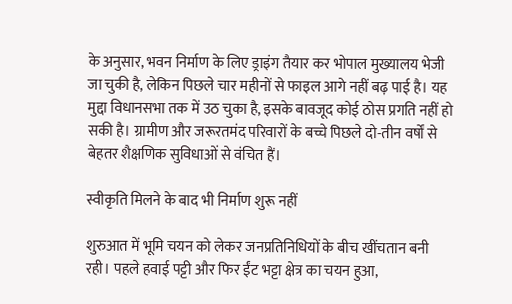के अनुसार, भवन निर्माण के लिए ड्राइंग तैयार कर भोपाल मुख्यालय भेजी जा चुकी है, लेकिन पिछले चार महीनों से फाइल आगे नहीं बढ़ पाई है। यह मुद्दा विधानसभा तक में उठ चुका है, इसके बावजूद कोई ठोस प्रगति नहीं हो सकी है। ग्रामीण और जरूरतमंद परिवारों के बच्चे पिछले दो-तीन वर्षों से बेहतर शैक्षणिक सुविधाओं से वंचित हैं।

स्वीकृति मिलने के बाद भी निर्माण शुरू नहीं

शुरुआत में भूमि चयन को लेकर जनप्रतिनिधियों के बीच खींचतान बनी रही। पहले हवाई पट्टी और फिर ईंट भट्टा क्षेत्र का चयन हुआ,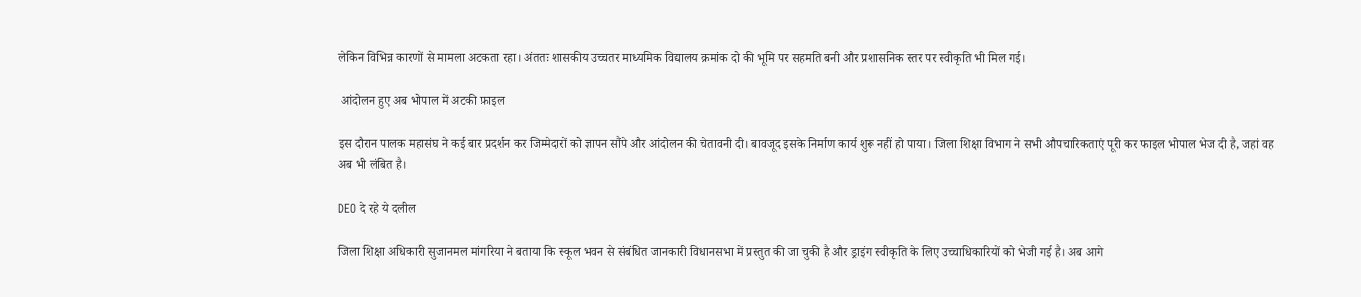लेकिन विभिन्न कारणों से मामला अटकता रहा। अंततः शासकीय उच्चतर माध्यमिक विद्यालय क्रमांक दो की भूमि पर सहमति बनी और प्रशासनिक स्तर पर स्वीकृति भी मिल गई।

 आंदोलन हुए अब भोपाल में अटकी फ़ाइल

इस दौरान पालक महासंघ ने कई बार प्रदर्शन कर जिम्मेदारों को ज्ञापन सौंपे और आंदोलन की चेतावनी दी। बावजूद इसके निर्माण कार्य शुरू नहीं हो पाया। जिला शिक्षा विभाग ने सभी औपचारिकताएं पूरी कर फाइल भोपाल भेज दी है, जहां वह अब भी लंबित है।

DEO दे रहे ये दलील

जिला शिक्षा अधिकारी सुजानमल मांगरिया ने बताया कि स्कूल भवन से संबंधित जानकारी विधानसभा में प्रस्तुत की जा चुकी है और ड्राइंग स्वीकृति के लिए उच्चाधिकारियों को भेजी गई है। अब आगे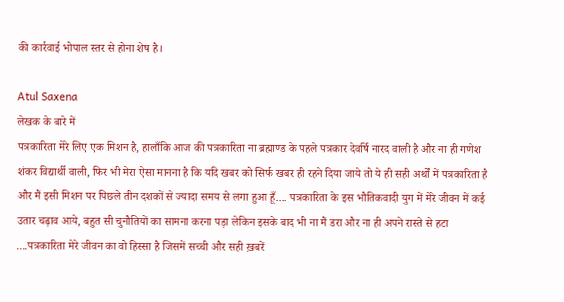की कार्रवाई भोपाल स्तर से होना शेष है।

Atul Saxena
लेखक के बारे में
पत्रकारिता मेरे लिए एक मिशन है, हालाँकि आज की पत्रकारिता ना ब्रह्माण्ड के पहले पत्रकार देवर्षि नारद वाली है और ना ही गणेश शंकर विद्यार्थी वाली, फिर भी मेरा ऐसा मानना है कि यदि खबर को सिर्फ खबर ही रहने दिया जाये तो ये ही सही अर्थों में पत्रकारिता है और मैं इसी मिशन पर पिछले तीन दशकों से ज्यादा समय से लगा हुआ हूँ.... पत्रकारिता के इस भौतिकवादी युग में मेरे जीवन में कई उतार चढ़ाव आये, बहुत सी चुनौतियों का सामना करना पड़ा लेकिन इसके बाद भी ना मैं डरा और ना ही अपने रास्ते से हटा ....पत्रकारिता मेरे जीवन का वो हिस्सा है जिसमें सच्ची और सही ख़बरें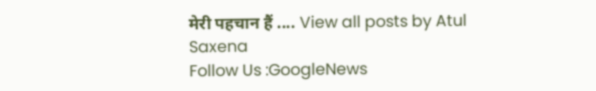मेरी पहचान हैं .... View all posts by Atul Saxena
Follow Us :GoogleNews